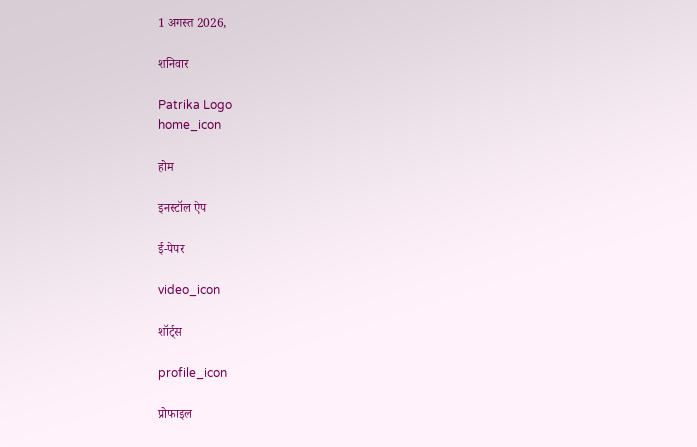1 अगस्त 2026,

शनिवार

Patrika Logo
home_icon

होम

इनस्टॉल ऐप

ई-पेपर

video_icon

शॉर्ट्स

profile_icon

प्रोफाइल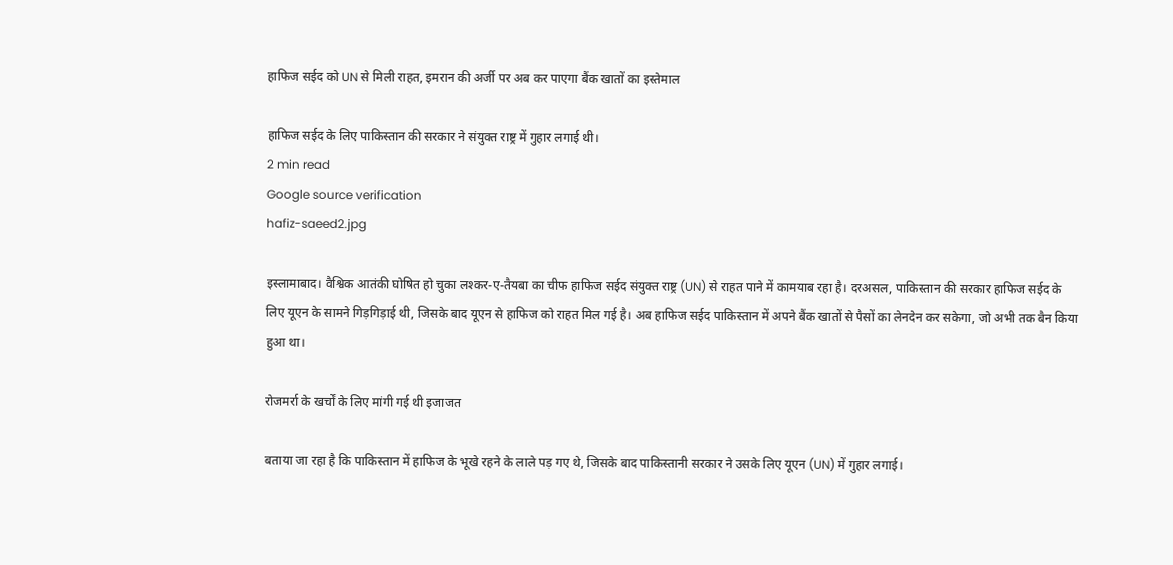हाफिज सईद को UN से मिली राहत, इमरान की अर्जी पर अब कर पाएगा बैंक खातों का इस्तेमाल

हाफिज सईद के लिए पाकिस्तान की सरकार ने संयुक्त राष्ट्र में गुहार लगाई थी।
2 min read
Google source verification
hafiz-saeed2.jpg

इस्लामाबाद। वैश्विक आतंकी घोषित हो चुका लश्कर-ए-तैयबा का चीफ हाफिज सईद संयुक्त राष्ट्र (UN) से राहत पाने में कामयाब रहा है। दरअसल, पाकिस्तान की सरकार हाफिज सईद के लिए यूएन के सामने गिड़गिड़ाई थी, जिसके बाद यूएन से हाफिज को राहत मिल गई है। अब हाफिज सईद पाकिस्तान में अपने बैंक खातों से पैसों का लेनदेन कर सकेगा, जो अभी तक बैन किया हुआ था।

रोजमर्रा के खर्चों के लिए मांगी गई थी इजाजत

बताया जा रहा है कि पाकिस्तान में हाफिज के भूखे रहने के लाले पड़ गए थे, जिसके बाद पाकिस्तानी सरकार ने उसके लिए यूएन (UN) में गुहार लगाई।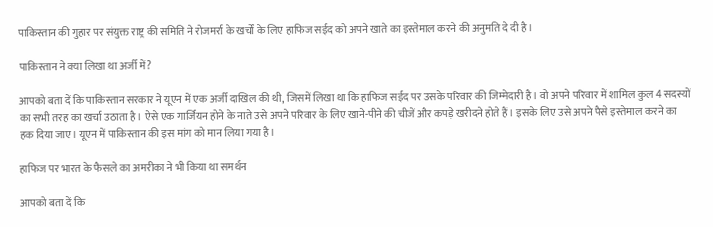पाकिस्तान की गुहार पर संयुक्त राष्ट्र की समिति ने रोजमर्रा के खर्चों के लिए हाफिज सईद को अपने खाते का इस्तेमाल करने की अनुमति दे दी है।

पाकिस्तान ने क्या लिखा था अर्जी में?

आपको बता दें कि पाकिस्तान सरकार ने यूएन में एक अर्जी दाखिल की थी, जिसमें लिखा था कि हाफिज सईद पर उसके परिवार की जिम्मेदारी है। वो अपने परिवार में शामिल कुल 4 सदस्यों का सभी तरह का खर्चा उठाता है। ऐसे एक गार्जियन होने के नाते उसे अपने परिवार के लिए खाने-पीने की चीजें और कपड़े खरीदने होते हैं। इसके लिए उसे अपने पैसे इस्तेमाल करने का हक दिया जाए। यूएन में पाकिस्तान की इस मांग को मान लिया गया है।

हाफिज पर भारत के फैसले का अमरीका ने भी किया था समर्थन

आपको बता दें कि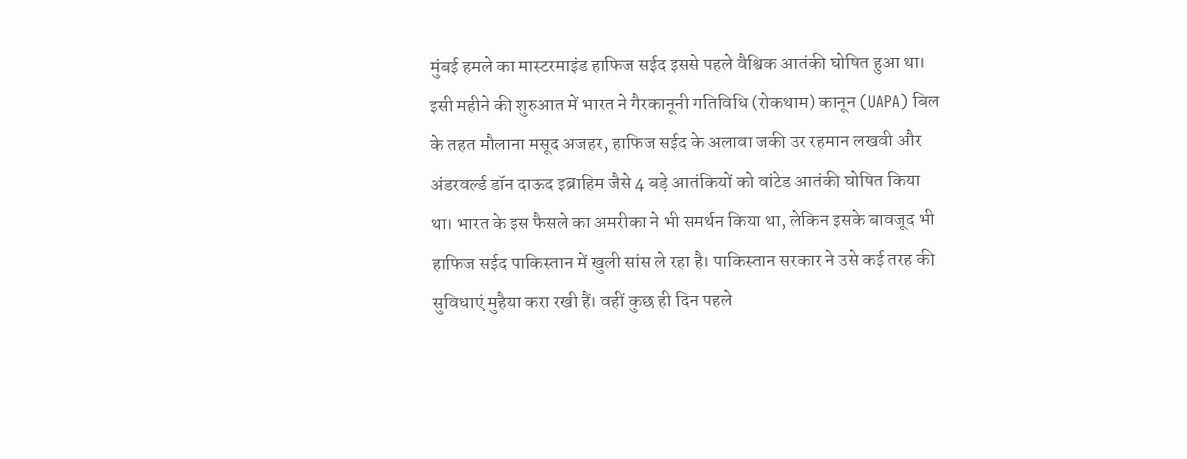मुंबई हमले का मास्टरमाइंड हाफिज सईद इससे पहले वैश्विक आतंकी घोषित हुआ था। इसी महीने की शुरुआत में भारत ने गैरकानूनी गतिविधि (रोकथाम) कानून (UAPA) बिल के तहत मौलाना मसूद अजहर, हाफिज सईद के अलावा जकी उर रहमान लखवी और अंडरवर्ल्ड डॉन दाऊद इब्राहिम जैसे 4 बड़े आतंकियों को वांटेड आतंकी घोषित किया था। भारत के इस फैसले का अमरीका ने भी समर्थन किया था, लेकिन इसके बावजूद भी हाफिज सईद पाकिस्तान में खुली सांस ले रहा है। पाकिस्तान सरकार ने उसे कई तरह की सुविधाएं मुहैया करा रखी हैं। वहीं कुछ ही दिन पहले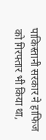पाकिस्तानी सरकार ने हाफिज को गिरफ्तार भी किया था,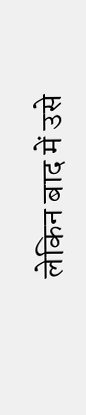लेकिन बाद में उसे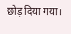छोड़ दिया गया।